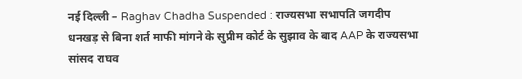नई दिल्ली – Raghav Chadha Suspended : राज्यसभा सभापति जगदीप धनखड़ से बिना शर्त माफी मांगने के सुप्रीम कोर्ट के सुझाव के बाद AAP के राज्यसभा सांसद राघव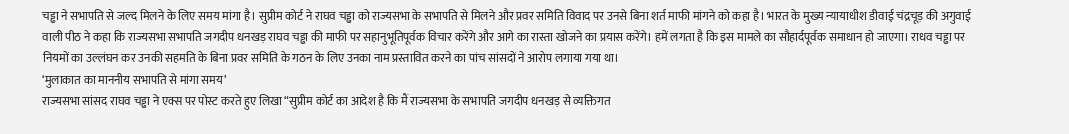चड्ढा ने सभापति से जल्द मिलने के लिए समय मांगा है। सुप्रीम कोर्ट ने राघव चड्ढा को राज्यसभा के सभापति से मिलने और प्रवर समिति विवाद पर उनसे बिना शर्त माफी मांगने को कहा है। भारत के मुख्य न्यायाधीश डीवाई चंद्रचूड़ की अगुवाई वाली पीठ ने कहा कि राज्यसभा सभापति जगदीप धनखड़ राघव चड्ढा की माफी पर सहानुभूतिपूर्वक विचार करेंगे और आगे का रास्ता खोजने का प्रयास करेंगे। हमें लगता है कि इस मामले का सौहार्दपूर्वक समाधान हो जाएगा। राधव चड्ढा पर नियमों का उल्लंघन कर उनकी सहमति के बिना प्रवर समिति के गठन के लिए उनका नाम प्रस्तावित करने का पांच सांसदों ने आरोप लगाया गया था।
‘मुलाकात का माननीय सभापति से मांगा समय’
राज्यसभा सांसद राघव चड्ढा ने एक्स पर पोस्ट करते हुए लिखा “सुप्रीम कोर्ट का आदेश है कि मैं राज्यसभा के सभापति जगदीप धनखड़ से व्यक्तिगत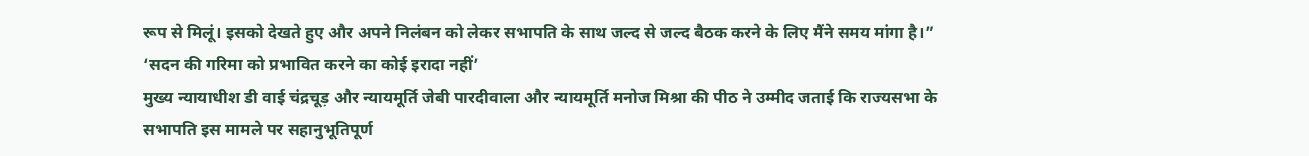रूप से मिलूं। इसको देखते हुए और अपने निलंबन को लेकर सभापति के साथ जल्द से जल्द बैठक करने के लिए मैंने समय मांगा है।”
‘सदन की गरिमा को प्रभावित करने का कोई इरादा नहीं’
मुख्य न्यायाधीश डी वाई चंद्रचूड़ और न्यायमूर्ति जेबी पारदीवाला और न्यायमूर्ति मनोज मिश्रा की पीठ ने उम्मीद जताई कि राज्यसभा के सभापति इस मामले पर सहानुभूतिपूर्ण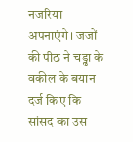नजरिया अपनाएंगे। जजों की पीठ ने चड्ढा के वकील के बयान दर्ज किए कि सांसद का उस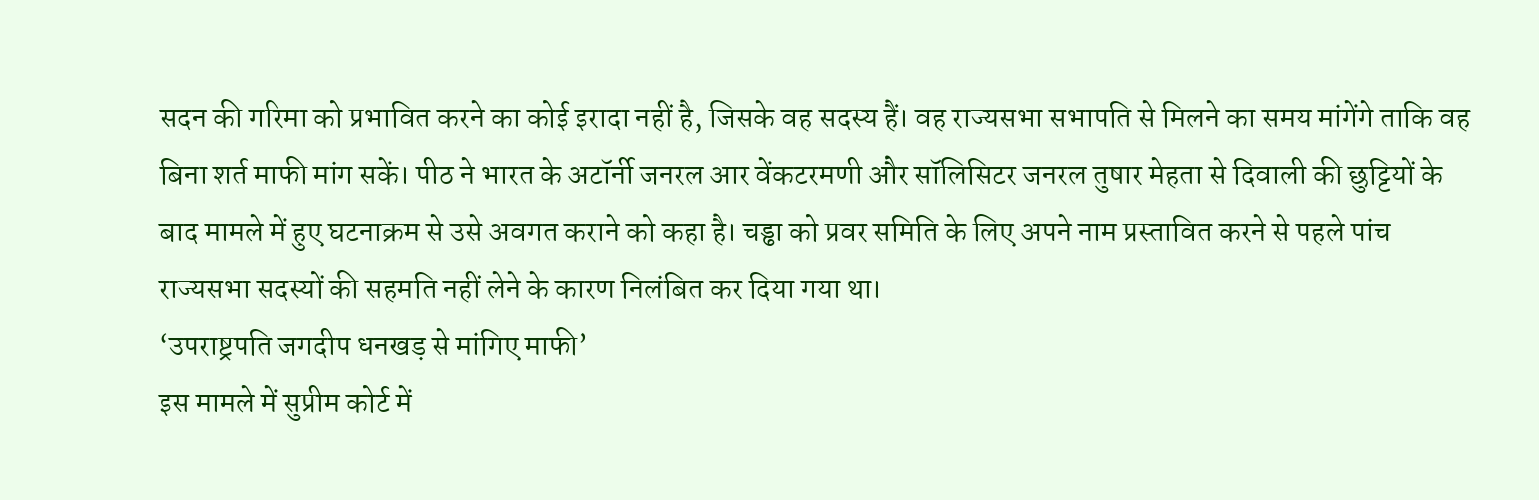सदन की गरिमा को प्रभावित करने का कोई इरादा नहीं है, जिसके वह सदस्य हैं। वह राज्यसभा सभापति से मिलने का समय मांगेंगे ताकि वह बिना शर्त माफी मांग सकें। पीठ ने भारत के अटॉर्नी जनरल आर वेंकटरमणी और सॉलिसिटर जनरल तुषार मेहता से दिवाली की छुट्टियों के बाद मामले में हुए घटनाक्रम से उसे अवगत कराने को कहा है। चड्ढा को प्रवर समिति के लिए अपने नाम प्रस्तावित करने से पहले पांच राज्यसभा सदस्यों की सहमति नहीं लेने के कारण निलंबित कर दिया गया था।
‘उपराष्ट्रपति जगदीप धनखड़ से मांगिए माफी’
इस मामले में सुप्रीम कोर्ट में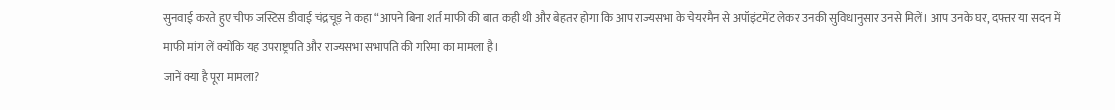सुनवाई करते हुए चीफ जस्टिस डीवाई चंद्रचूड़ ने कहा “आपने बिना शर्त माफी की बात कही थी और बेहतर होगा कि आप राज्यसभा के चेयरमैन से अपॉइंटमेंट लेकर उनकी सुविधानुसार उनसे मिलें। आप उनके घर, दफ्तर या सदन में माफी मांग लें क्योंकि यह उपराष्ट्रपति और राज्यसभा सभापति की गरिमा का मामला है।
जानें क्या है पूरा मामला?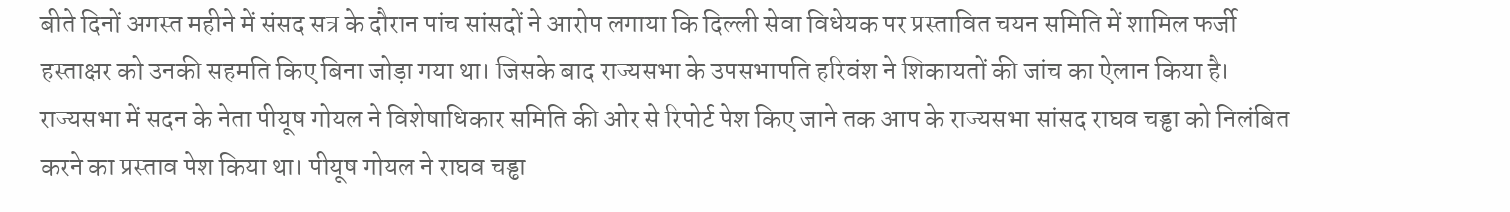बीते दिनों अगस्त महीने में संसद सत्र के दौरान पांच सांसदों ने आरोप लगाया कि दिल्ली सेवा विधेयक पर प्रस्तावित चयन समिति में शामिल फर्जी हस्ताक्षर को उनकी सहमति किए बिना जोड़ा गया था। जिसके बाद राज्यसभा के उपसभापति हरिवंश ने शिकायतों की जांच का ऐलान किया है। राज्यसभा में सदन के नेता पीयूष गोयल ने विशेषाधिकार समिति की ओर से रिपोर्ट पेश किए जाने तक आप के राज्यसभा सांसद राघव चड्ढा को निलंबित करने का प्रस्ताव पेश किया था। पीयूष गोयल ने राघव चड्ढा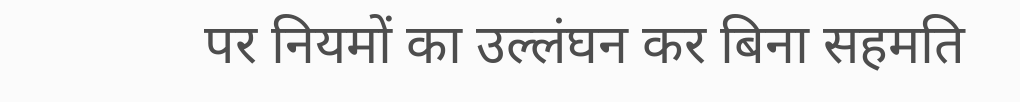पर नियमों का उल्लंघन कर बिना सहमति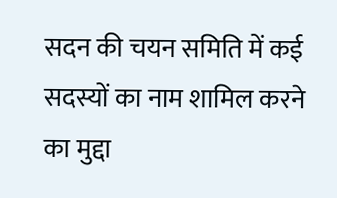सदन की चयन समिति में कई सदस्यों का नाम शामिल करने का मुद्दा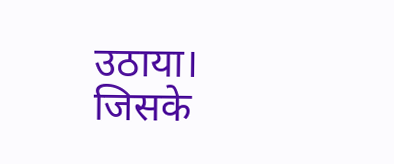उठाया। जिसके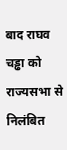बाद राघव चड्ढा को राज्यसभा से निलंबित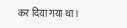कर दिया गया था।